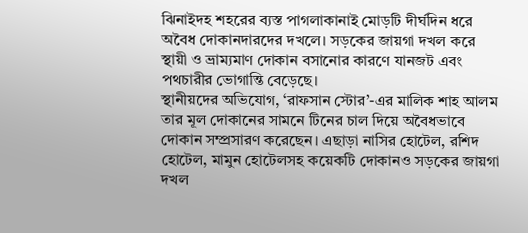ঝিনাইদহ শহরের ব্যস্ত পাগলাকানাই মোড়টি দীর্ঘদিন ধরে অবৈধ দোকানদারদের দখলে। সড়কের জায়গা দখল করে স্থায়ী ও ভ্রাম্যমাণ দোকান বসানোর কারণে যানজট এবং পথচারীর ভোগান্তি বেড়েছে।
স্থানীয়দের অভিযোগ, ‘রাফসান স্টোর’-এর মালিক শাহ আলম তার মূল দোকানের সামনে টিনের চাল দিয়ে অবৈধভাবে দোকান সম্প্রসারণ করেছেন। এছাড়া নাসির হোটেল, রশিদ হোটেল, মামুন হোটেলসহ কয়েকটি দোকানও সড়কের জায়গা দখল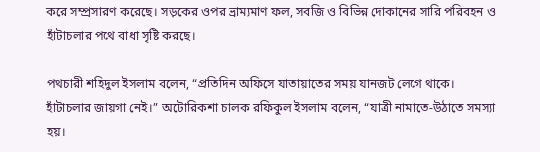করে সম্প্রসারণ করেছে। সড়কের ওপর ভ্রাম্যমাণ ফল, সবজি ও বিভিন্ন দোকানের সারি পরিবহন ও হাঁটাচলার পথে বাধা সৃষ্টি করছে।

পথচারী শহিদুল ইসলাম বলেন, “প্রতিদিন অফিসে যাতায়াতের সময় যানজট লেগে থাকে। হাঁটাচলার জায়গা নেই।” অটোরিকশা চালক রফিকুল ইসলাম বলেন, “যাত্রী নামাতে-উঠাতে সমস্যা হয়।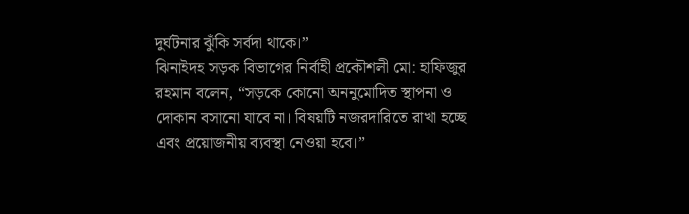দুর্ঘটনার ঝুঁকি সর্বদা থাকে।”
ঝিনাইদহ সড়ক বিভাগের নির্বাহী প্রকৌশলী মো: হাফিজুর রহমান বলেন, “সড়কে কোনো অননুমোদিত স্থাপনা ও দোকান বসানো যাবে না। বিষয়টি নজরদারিতে রাখা হচ্ছে এবং প্রয়োজনীয় ব্যবস্থা নেওয়া হবে।”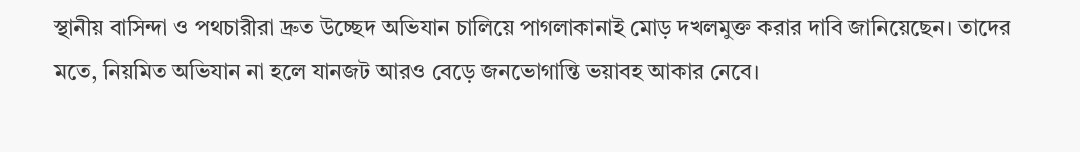স্থানীয় বাসিন্দা ও পথচারীরা দ্রুত উচ্ছেদ অভিযান চালিয়ে পাগলাকানাই মোড় দখলমুক্ত করার দাবি জানিয়েছেন। তাদের মতে, নিয়মিত অভিযান না হলে যানজট আরও বেড়ে জনভোগান্তি ভয়াবহ আকার নেবে।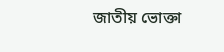জাতীয় ভোক্তা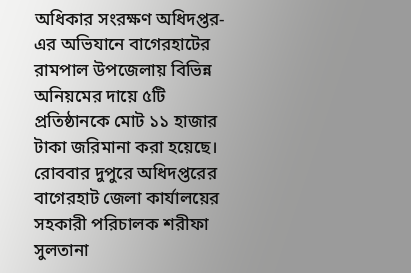অধিকার সংরক্ষণ অধিদপ্তর-এর অভিযানে বাগেরহাটের রামপাল উপজেলায় বিভিন্ন অনিয়মের দায়ে ৫টি প্রতিষ্ঠানকে মোট ১১ হাজার টাকা জরিমানা করা হয়েছে। রোববার দুপুরে অধিদপ্তরের বাগেরহাট জেলা কার্যালয়ের সহকারী পরিচালক শরীফা সুলতানা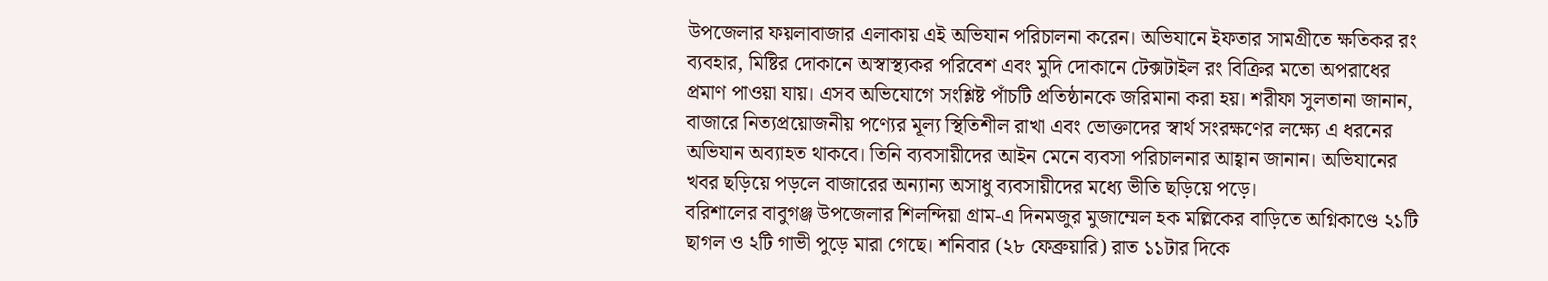উপজেলার ফয়লাবাজার এলাকায় এই অভিযান পরিচালনা করেন। অভিযানে ইফতার সামগ্রীতে ক্ষতিকর রং ব্যবহার, মিষ্টির দোকানে অস্বাস্থ্যকর পরিবেশ এবং মুদি দোকানে টেক্সটাইল রং বিক্রির মতো অপরাধের প্রমাণ পাওয়া যায়। এসব অভিযোগে সংশ্লিষ্ট পাঁচটি প্রতিষ্ঠানকে জরিমানা করা হয়। শরীফা সুলতানা জানান, বাজারে নিত্যপ্রয়োজনীয় পণ্যের মূল্য স্থিতিশীল রাখা এবং ভোক্তাদের স্বার্থ সংরক্ষণের লক্ষ্যে এ ধরনের অভিযান অব্যাহত থাকবে। তিনি ব্যবসায়ীদের আইন মেনে ব্যবসা পরিচালনার আহ্বান জানান। অভিযানের খবর ছড়িয়ে পড়লে বাজারের অন্যান্য অসাধু ব্যবসায়ীদের মধ্যে ভীতি ছড়িয়ে পড়ে।
বরিশালের বাবুগঞ্জ উপজেলার শিলন্দিয়া গ্রাম-এ দিনমজুর মুজাম্মেল হক মল্লিকের বাড়িতে অগ্নিকাণ্ডে ২১টি ছাগল ও ২টি গাভী পুড়ে মারা গেছে। শনিবার (২৮ ফেব্রুয়ারি) রাত ১১টার দিকে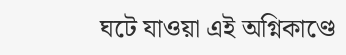ঘটে যাওয়া এই অগ্নিকাণ্ডে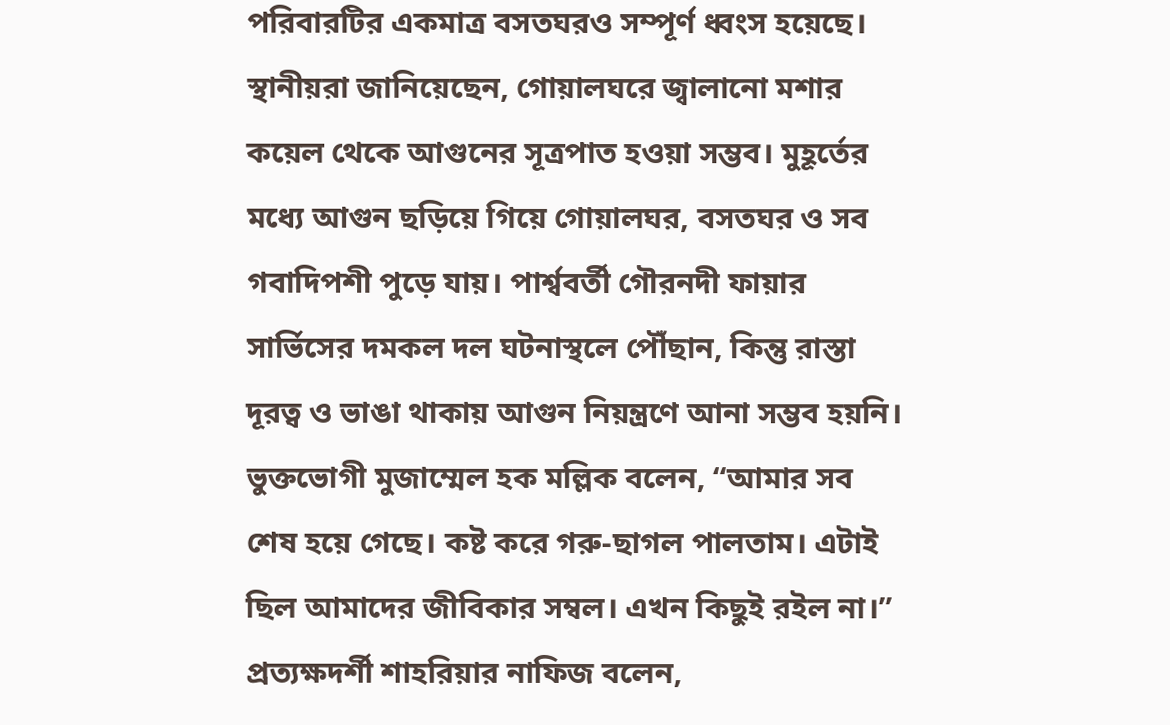পরিবারটির একমাত্র বসতঘরও সম্পূর্ণ ধ্বংস হয়েছে। স্থানীয়রা জানিয়েছেন, গোয়ালঘরে জ্বালানো মশার কয়েল থেকে আগুনের সূত্রপাত হওয়া সম্ভব। মুহূর্তের মধ্যে আগুন ছড়িয়ে গিয়ে গোয়ালঘর, বসতঘর ও সব গবাদিপশী পুড়ে যায়। পার্শ্ববর্তী গৌরনদী ফায়ার সার্ভিসের দমকল দল ঘটনাস্থলে পৌঁছান, কিন্তু রাস্তা দূরত্ব ও ভাঙা থাকায় আগুন নিয়ন্ত্রণে আনা সম্ভব হয়নি। ভুক্তভোগী মুজাম্মেল হক মল্লিক বলেন, “আমার সব শেষ হয়ে গেছে। কষ্ট করে গরু-ছাগল পালতাম। এটাই ছিল আমাদের জীবিকার সম্বল। এখন কিছুই রইল না।” প্রত্যক্ষদর্শী শাহরিয়ার নাফিজ বলেন,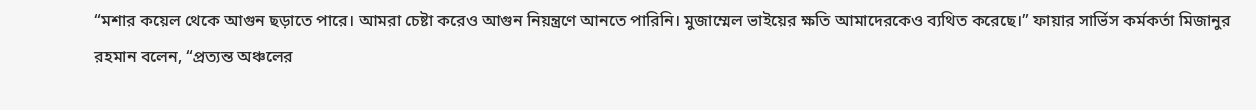“মশার কয়েল থেকে আগুন ছড়াতে পারে। আমরা চেষ্টা করেও আগুন নিয়ন্ত্রণে আনতে পারিনি। মুজাম্মেল ভাইয়ের ক্ষতি আমাদেরকেও ব্যথিত করেছে।” ফায়ার সার্ভিস কর্মকর্তা মিজানুর রহমান বলেন, “প্রত্যন্ত অঞ্চলের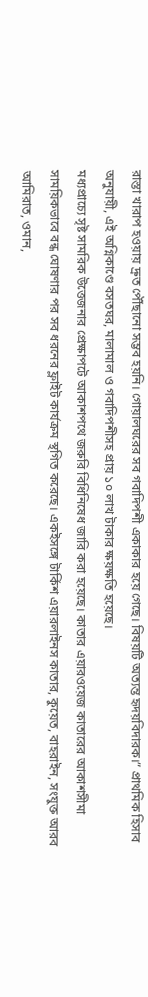রাস্তা খারাপ হওয়ায় দ্রুত পৌঁছানো সম্ভব হয়নি। গোয়ালঘরের সব গবাদিপশী একাকার হয়ে গেছে। বিষয়টি অত্যন্ত হৃদয়বিদারক।” প্রাথমিক হিসাব অনুযায়ী, এই অগ্নিকাণ্ডে বসতঘর, মালামাল ও গবাদিপশীসহ প্রায় ১০ লাখ টাকার ক্ষয়ক্ষতি হয়েছে।
মধ্যপ্রাচ্যে সৃষ্ট সামরিক উত্তেজনার প্রেক্ষাপটে আকাশপথে জরুরি বিধিনিষেধ জারি করা হয়েছে। কাতার এয়ারওয়েজ কাতারের আকাশসীমা সাময়িকভাবে বন্ধ ঘোষণার পর সব ধরনের ফ্লাইট কার্যক্রম স্থগিত করেছে। একইসঙ্গে টার্কিশ এয়ারলাইনস কাতার, কুয়েত, বাহরাইন, সংযুক্ত আরব আমিরাত, ওমান,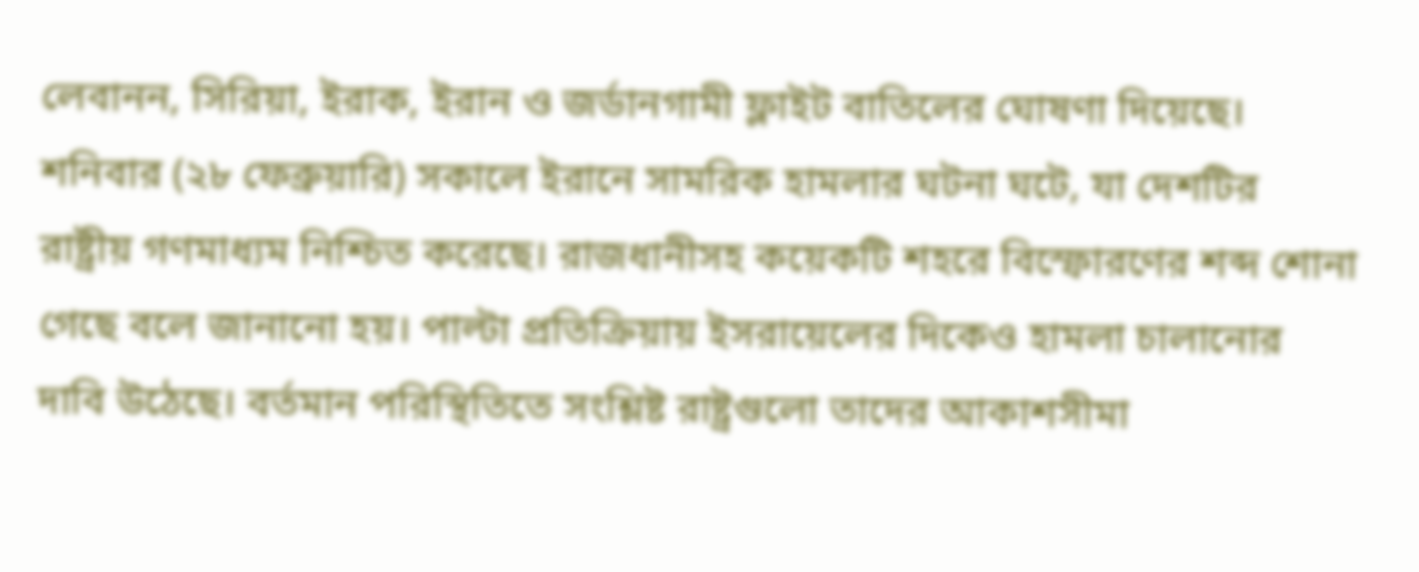লেবানন, সিরিয়া, ইরাক, ইরান ও জর্ডানগামী ফ্লাইট বাতিলের ঘোষণা দিয়েছে। শনিবার (২৮ ফেব্রুয়ারি) সকালে ইরানে সামরিক হামলার ঘটনা ঘটে, যা দেশটির রাষ্ট্রীয় গণমাধ্যম নিশ্চিত করেছে। রাজধানীসহ কয়েকটি শহরে বিস্ফোরণের শব্দ শোনা গেছে বলে জানানো হয়। পাল্টা প্রতিক্রিয়ায় ইসরায়েলের দিকেও হামলা চালানোর দাবি উঠেছে। বর্তমান পরিস্থিতিতে সংশ্লিষ্ট রাষ্ট্রগুলো তাদের আকাশসীমা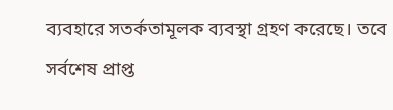ব্যবহারে সতর্কতামূলক ব্যবস্থা গ্রহণ করেছে। তবে সর্বশেষ প্রাপ্ত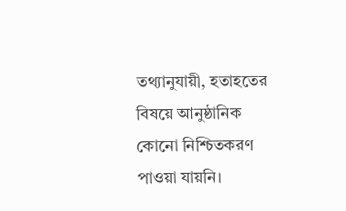তথ্যানুযায়ী, হতাহতের বিষয়ে আনুষ্ঠানিক কোনো নিশ্চিতকরণ পাওয়া যায়নি।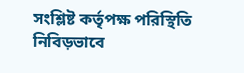সংশ্লিষ্ট কর্তৃপক্ষ পরিস্থিতি নিবিড়ভাবে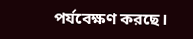পর্যবেক্ষণ করছে।